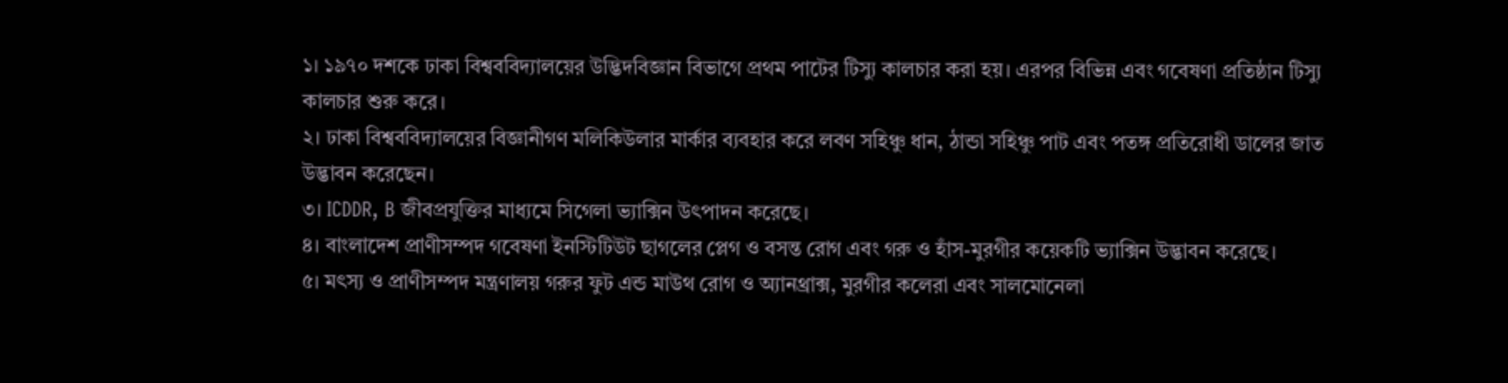১। ১৯৭০ দশকে ঢাকা বিশ্বববিদ্যালয়ের উদ্ভিদবিজ্ঞান বিভাগে প্রথম পাটের টিস্যু কালচার করা হয়। এরপর বিভিন্ন এবং গবেষণা প্রতিষ্ঠান টিস্যু কালচার শুরু করে।
২। ঢাকা বিশ্বববিদ্যালয়ের বিজ্ঞানীগণ মলিকিউলার মার্কার ব্যবহার করে লবণ সহিঞ্চু ধান, ঠান্ডা সহিঞ্চু পাট এবং পতঙ্গ প্রতিরোধী ডালের জাত উদ্ভাবন করেছেন।
৩। ICDDR, B জীবপ্রযুক্তির মাধ্যমে সিগেলা ভ্যাক্সিন উৎপাদন করেছে।
৪। বাংলাদেশ প্রাণীসম্পদ গবেষণা ইনস্টিটিউট ছাগলের প্লেগ ও বসন্ত রোগ এবং গরু ও হাঁস-মুরগীর কয়েকটি ভ্যাক্সিন উদ্ভাবন করেছে।
৫। মৎস্য ও প্রাণীসম্পদ মন্ত্রণালয় গরুর ফুট এন্ড মাউথ রোগ ও অ্যানথ্রাক্স, মুরগীর কলেরা এবং সালমোনেলা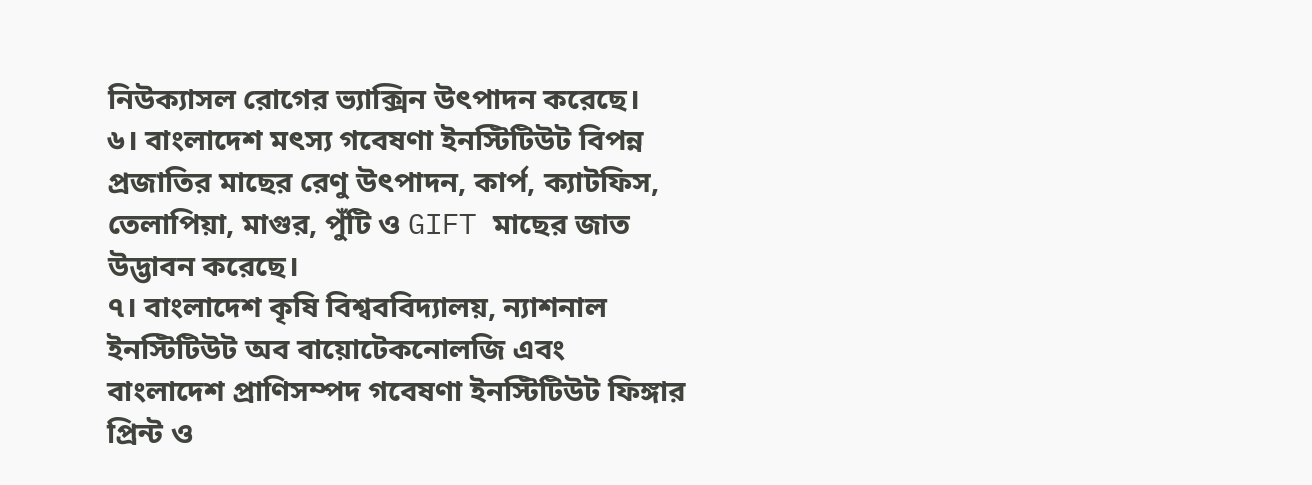নিউক্যাসল রোগের ভ্যাক্সিন উৎপাদন করেছে।
৬। বাংলাদেশ মৎস্য গবেষণা ইনস্টিটিউট বিপন্ন প্রজাতির মাছের রেণু উৎপাদন, কার্প, ক্যাটফিস, তেলাপিয়া, মাগুর, পুঁটি ও GIFT মাছের জাত উদ্ভাবন করেছে।
৭। বাংলাদেশ কৃষি বিশ্বববিদ্যালয়, ন্যাশনাল ইনস্টিটিউট অব বায়োটেকনোলজি এবং বাংলাদেশ প্রাণিসম্পদ গবেষণা ইনস্টিটিউট ফিঙ্গার প্রিন্ট ও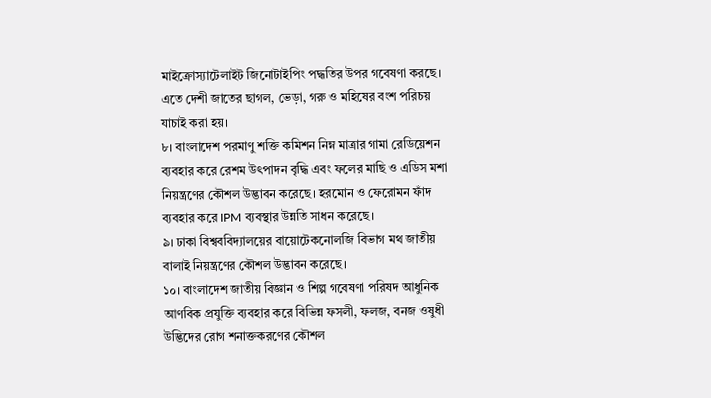মাইক্রোস্যাটেলাইট জিনোটাইপিং পদ্ধতির উপর গবেষণা করছে। এতে দেশী জাতের ছাগল, ভেড়া, গরু ও মহিষের বংশ পরিচয় যাচাই করা হয়।
৮। বাংলাদেশ পরমাণু শক্তি কমিশন নিম্ন মাত্রার গামা রেডিয়েশন ব্যবহার করে রেশম উৎপাদন বৃদ্ধি এবং ফলের মাছি ও এডিস মশা নিয়ন্ত্রণের কৌশল উদ্ভাবন করেছে। হরমোন ও ফেরোমন ফাঁদ ব্যবহার করে IPM ব্যবস্থার উন্নতি সাধন করেছে।
৯। ঢাকা বিশ্বববিদ্যালয়ের বায়োটেকনোলজি বিভাগ মথ জাতীয় বালাই নিয়ন্ত্রণের কৌশল উদ্ভাবন করেছে।
১০। বাংলাদেশ জাতীয় বিজ্ঞান ও শিল্প গবেষণা পরিষদ আধুনিক আণবিক প্রযুক্তি ব্যবহার করে বিভিন্ন ফসলী, ফলজ, বনজ ওষুধী উদ্ভিদের রোগ শনাক্তকরণের কৌশল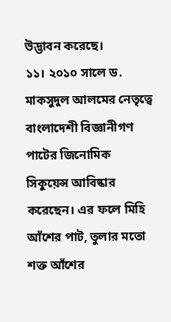উদ্ভাবন করেছে।
১১। ২০১০ সালে ড. মাকসুদুল আলমের নেতৃত্বে বাংলাদেশী বিজ্ঞানীগণ পাটের জিনোমিক সিকুয়েন্স আবিষ্কার করেছেন। এর ফলে মিহি আঁশের পাট, তুলার মতো শক্ত আঁশের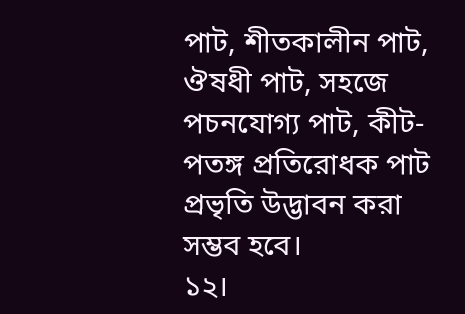পাট, শীতকালীন পাট, ঔষধী পাট, সহজে পচনযোগ্য পাট, কীট-পতঙ্গ প্রতিরোধক পাট প্রভৃতি উদ্ভাবন করা সম্ভব হবে।
১২।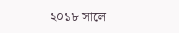২০১৮ সালে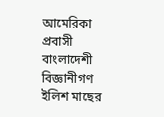আমেরিকা প্রবাসী বাংলাদেশী বিজ্ঞানীগণ ইলিশ মাছের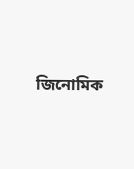জিনোমিক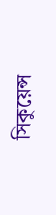সিকুয়েন্স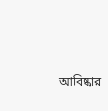আবিষ্কার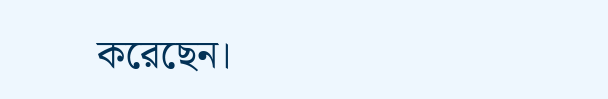করেছেন।